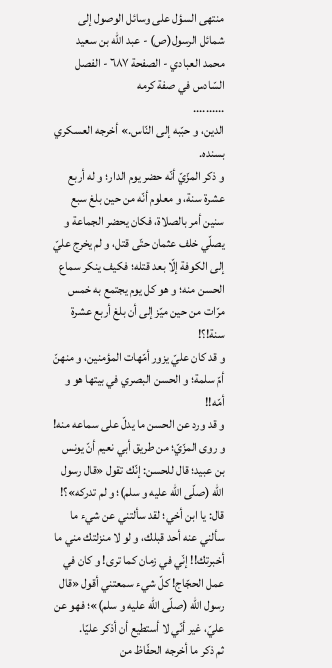منتهى السؤل على وسائل الوصول إلى شمائل الرسول(ص) - عبد الله بن سعيد محمد العبادي - الصفحة ٦٨٧ - الفصل السّادس في صفة كرمه
..........
الدين، و حبّبه إلى النّاس.» أخرجه العسكري بسنده.
و ذكر المزّيّ أنّه حضر يوم الدار؛ و له أربع عشرة سنة، و معلوم أنّه من حين بلغ سبع سنين أمر بالصلاة، فكان يحضر الجماعة و يصلّي خلف عثمان حتّى قتل، و لم يخرج عليّ إلى الكوفة إلّا بعد قتله؛ فكيف ينكر سماع الحسن منه؛ و هو كل يوم يجتمع به خمس مرّات من حين ميّز إلى أن بلغ أربع عشرة سنة!؟!
و قد كان عليّ يزور أمّهات المؤمنين، و منهنّ أمّ سلمة؛ و الحسن البصري في بيتها هو و أمّه!!
و قد ورد عن الحسن ما يدلّ على سماعه منه!
و روى المزّيّ؛ من طريق أبي نعيم أنّ يونس بن عبيد؛ قال للحسن: إنّك تقول «قال رسول اللّه (صلّى اللّه عليه و سلم)؛ و لم تدركه»؟! قال: يا ابن أخي؛ لقد سألتني عن شيء ما سألني عنه أحد قبلك، و لو لا منزلتك مني ما أخبرتك!! إنّي في زمان كما ترى! و كان في عمل الحجّاج! كلّ شيء سمعتني أقول «قال رسول اللّه (صلّى اللّه عليه و سلم)»؛ فهو عن عليّ، غير أنّي لا أستطيع أن أذكر عليّا.
ثم ذكر ما أخرجه الحفّاظ من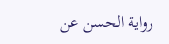رواية الحسن عن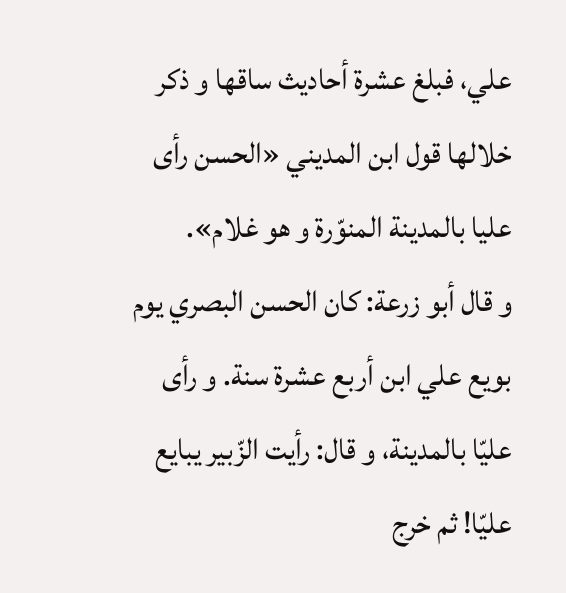علي، فبلغ عشرة أحاديث ساقها و ذكر خلالها قول ابن المديني «الحسن رأى عليا بالمدينة المنوّرة و هو غلام».
و قال أبو زرعة: كان الحسن البصري يوم بويع علي ابن أربع عشرة سنة. و رأى عليّا بالمدينة، و قال: رأيت الزّبير يبايع عليّا! ثم خرج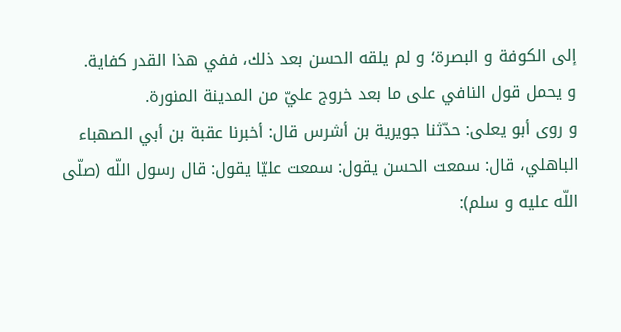إلى الكوفة و البصرة؛ و لم يلقه الحسن بعد ذلك، ففي هذا القدر كفاية.
و يحمل قول النافي على ما بعد خروج عليّ من المدينة المنورة.
و روى أبو يعلى: حدّثنا جويرية بن أشرس قال: أخبرنا عقبة بن أبي الصهباء الباهلي، قال: سمعت الحسن يقول: سمعت عليّا يقول: قال رسول اللّه (صلّى اللّه عليه و سلم):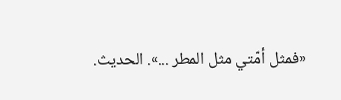«فمثل أمّتي مثل المطر ...». الحديث.